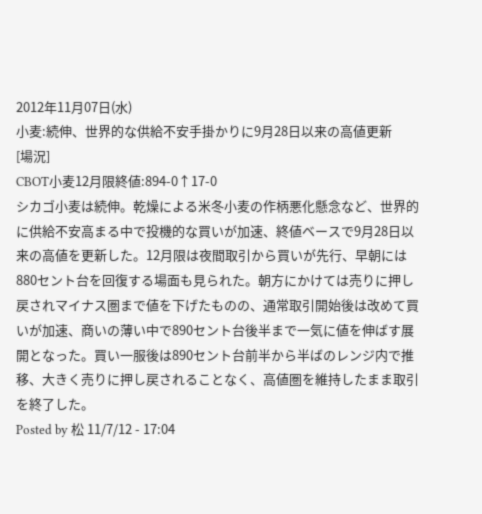2012年11月07日(水)
小麦:続伸、世界的な供給不安手掛かりに9月28日以来の高値更新
[場況]
CBOT小麦12月限終値:894-0↑17-0
シカゴ小麦は続伸。乾燥による米冬小麦の作柄悪化懸念など、世界的に供給不安高まる中で投機的な買いが加速、終値ベースで9月28日以来の高値を更新した。12月限は夜間取引から買いが先行、早朝には880セント台を回復する場面も見られた。朝方にかけては売りに押し戻されマイナス圏まで値を下げたものの、通常取引開始後は改めて買いが加速、商いの薄い中で890セント台後半まで一気に値を伸ばす展開となった。買い一服後は890セント台前半から半ばのレンジ内で推移、大きく売りに押し戻されることなく、高値圏を維持したまま取引を終了した。
Posted by 松 11/7/12 - 17:04